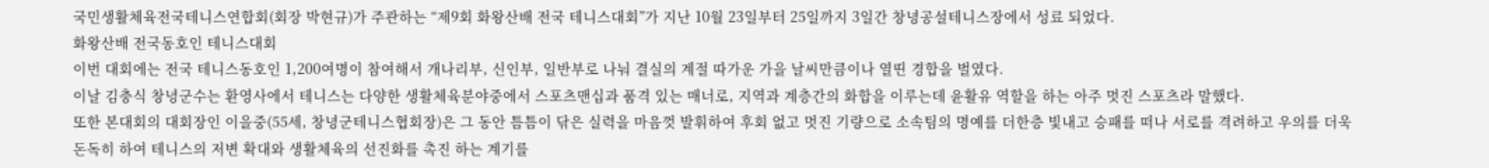국민생활체육전국테니스연합회(회장 박현규)가 주관하는 “제9회 화왕산배 전국 테니스대회”가 지난 10월 23일부터 25일까지 3일간 창녕공설테니스장에서 성료 되었다.
화왕산배 전국동호인 테니스대회
이번 대회에는 전국 테니스동호인 1,200여명이 참여해서 개나리부, 신인부, 일반부로 나눠 결실의 계절 따가운 가을 날씨만큼이나 열띤 경합을 벌였다.
이날 김충식 창녕군수는 환영사에서 테니스는 다양한 생활체육분야중에서 스포츠맨십과 품격 있는 매너로, 지역과 계층간의 화합을 이루는데 윤활유 역할을 하는 아주 멋진 스포츠라 말했다.
또한 본대회의 대회장인 이을중(55세, 창녕군테니스협회장)은 그 동안 틈틈이 닦은 실력을 마음껏 발휘하여 후회 없고 멋진 기량으로 소속팀의 명예를 더한층 빛내고 승패를 떠나 서로를 격려하고 우의를 더욱 돈독히 하여 테니스의 저변 확대와 생활체육의 선진화를 촉진 하는 계기를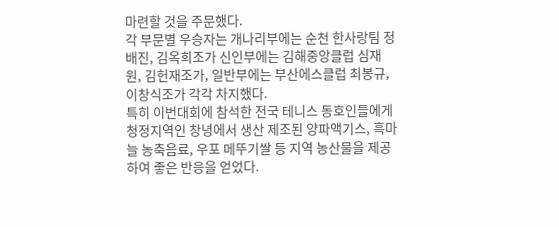마련할 것을 주문했다.
각 부문별 우승자는 개나리부에는 순천 한사랑팀 정배진, 김옥희조가 신인부에는 김해중앙클럽 심재원, 김헌재조가, 일반부에는 부산에스클럽 최봉규, 이창식조가 각각 차지했다.
특히 이번대회에 참석한 전국 테니스 동호인들에게 청정지역인 창녕에서 생산 제조된 양파액기스, 흑마늘 농축음료, 우포 메뚜기쌀 등 지역 농산물을 제공하여 좋은 반응을 얻었다.